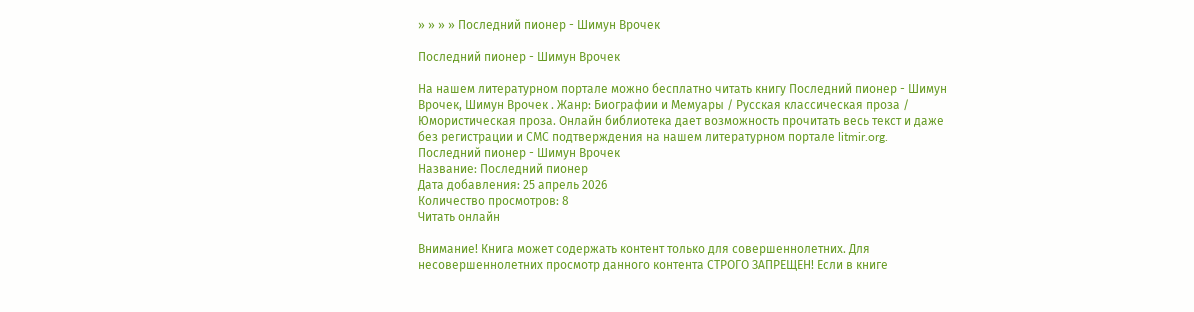» » » » Последний пионер - Шимун Врочек

Последний пионер - Шимун Врочек

На нашем литературном портале можно бесплатно читать книгу Последний пионер - Шимун Врочек, Шимун Врочек . Жанр: Биографии и Мемуары / Русская классическая проза / Юмористическая проза. Онлайн библиотека дает возможность прочитать весь текст и даже без регистрации и СМС подтверждения на нашем литературном портале litmir.org.
Последний пионер - Шимун Врочек
Название: Последний пионер
Дата добавления: 25 апрель 2026
Количество просмотров: 8
Читать онлайн

Внимание! Книга может содержать контент только для совершеннолетних. Для несовершеннолетних просмотр данного контента СТРОГО ЗАПРЕЩЕН! Если в книге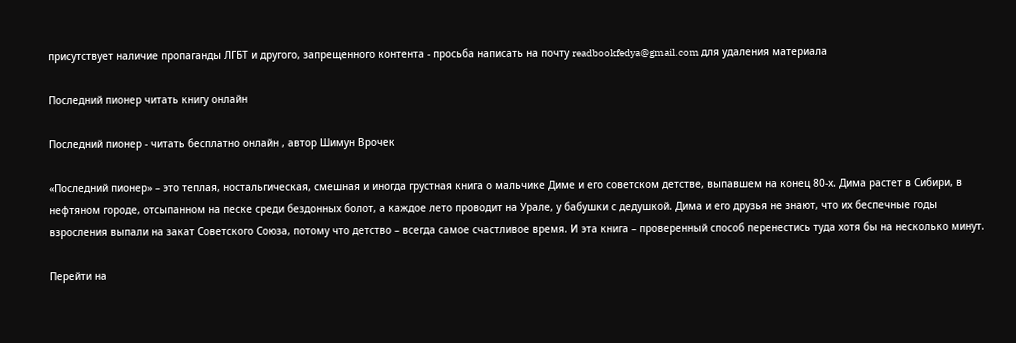присутствует наличие пропаганды ЛГБТ и другого, запрещенного контента - просьба написать на почту readbookfedya@gmail.com для удаления материала

Последний пионер читать книгу онлайн

Последний пионер - читать бесплатно онлайн , автор Шимун Врочек

«Последний пионер» – это теплая, ностальгическая, смешная и иногда грустная книга о мальчике Диме и его советском детстве, выпавшем на конец 80-х. Дима растет в Сибири, в нефтяном городе, отсыпанном на песке среди бездонных болот, а каждое лето проводит на Урале, у бабушки с дедушкой. Дима и его друзья не знают, что их беспечные годы взросления выпали на закат Советского Союза, потому что детство – всегда самое счастливое время. И эта книга – проверенный способ перенестись туда хотя бы на несколько минут.

Перейти на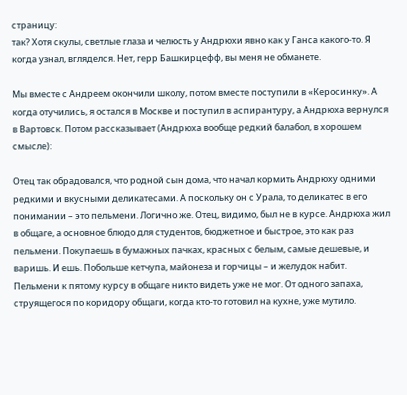страницу:
так? Хотя скулы, светлые глаза и челюсть у Андрюхи явно как у Ганса какого-то. Я когда узнал, вгляделся. Нет, герр Башкирцефф, вы меня не обманете.

Мы вместе с Андреем окончили школу, потом вместе поступили в «Керосинку». А когда отучились, я остался в Москве и поступил в аспирантуру, а Андрюха вернулся в Вартовск. Потом рассказывает (Андрюха вообще редкий балабол, в хорошем смысле):

Отец так обрадовался, что родной сын дома, что начал кормить Андрюху одними редкими и вкусными деликатесами. А поскольку он с Урала, то деликатес в его понимании – это пельмени. Логично же. Отец, видимо, был не в курсе. Андрюха жил в общаге, а основное блюдо для студентов, бюджетное и быстрое, это как раз пельмени. Покупаешь в бумажных пачках, красных с белым, самые дешевые, и варишь. И ешь. Побольше кетчупа, майонеза и горчицы – и желудок набит. Пельмени к пятому курсу в общаге никто видеть уже не мог. От одного запаха, струящегося по коридору общаги, когда кто-то готовил на кухне, уже мутило.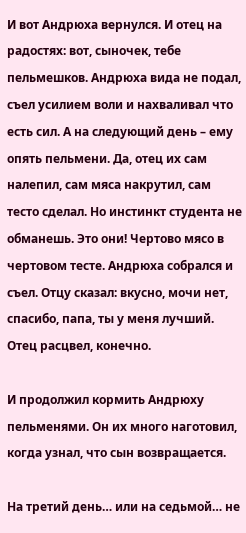И вот Андрюха вернулся. И отец на радостях: вот, сыночек, тебе пельмешков. Андрюха вида не подал, съел усилием воли и нахваливал что есть сил. А на следующий день – ему опять пельмени. Да, отец их сам налепил, сам мяса накрутил, сам тесто сделал. Но инстинкт студента не обманешь. Это они! Чертово мясо в чертовом тесте. Андрюха собрался и съел. Отцу сказал: вкусно, мочи нет, спасибо, папа, ты у меня лучший. Отец расцвел, конечно.

И продолжил кормить Андрюху пельменями. Он их много наготовил, когда узнал, что сын возвращается.

На третий день… или на седьмой… не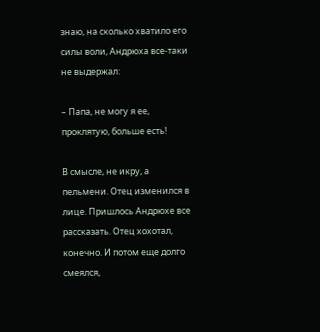знаю, на сколько хватило его силы воли, Андрюха все-таки не выдержал:

– Папа, не могу я ее, проклятую, больше есть!

В смысле, не икру, а пельмени. Отец изменился в лице. Пришлось Андрюхе все рассказать. Отец хохотал, конечно. И потом еще долго смеялся,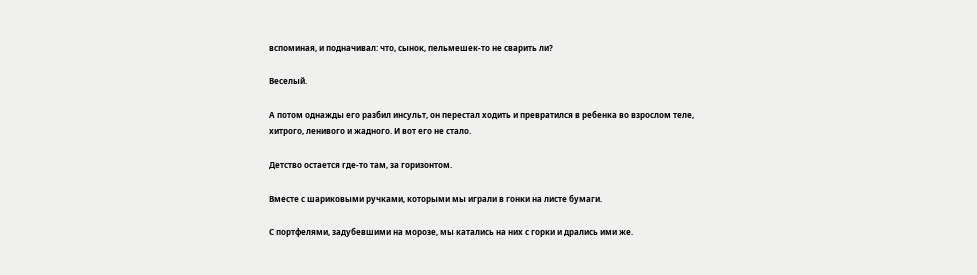вспоминая, и подначивал: что, сынок, пельмешек-то не сварить ли?

Веселый.

А потом однажды его разбил инсульт, он перестал ходить и превратился в ребенка во взрослом теле, хитрого, ленивого и жадного. И вот его не стало.

Детство остается где-то там, за горизонтом.

Вместе с шариковыми ручками, которыми мы играли в гонки на листе бумаги.

С портфелями, задубевшими на морозе, мы катались на них с горки и дрались ими же.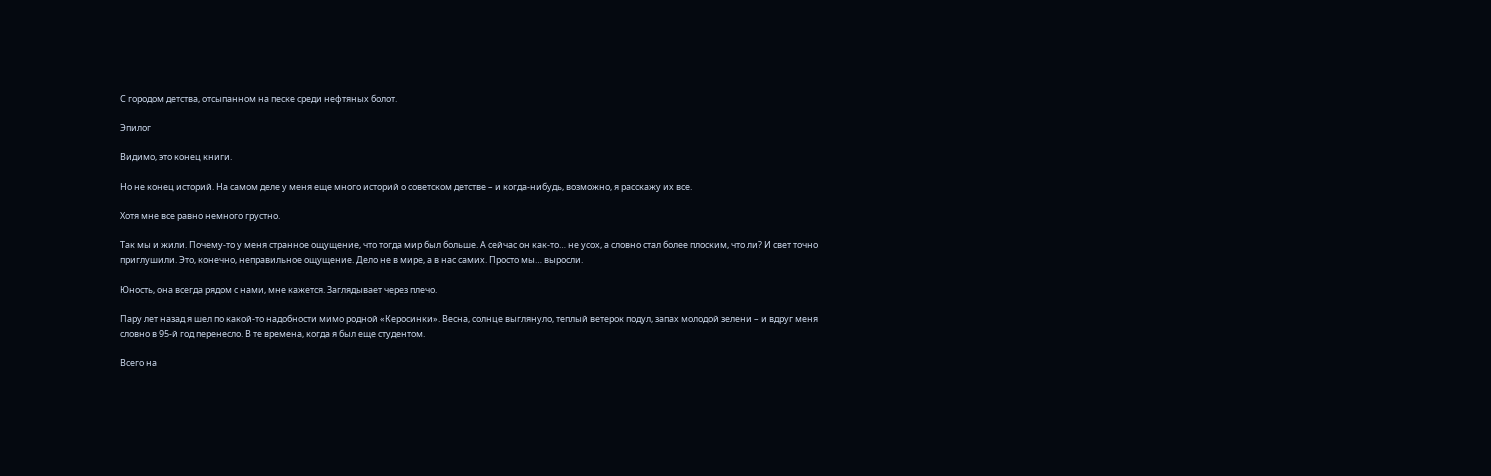С городом детства, отсыпанном на песке среди нефтяных болот.

Эпилог

Видимо, это конец книги.

Но не конец историй. На самом деле у меня еще много историй о советском детстве – и когда-нибудь, возможно, я расскажу их все.

Хотя мне все равно немного грустно.

Так мы и жили. Почему-то у меня странное ощущение, что тогда мир был больше. А сейчас он как-то… не усох, а словно стал более плоским, что ли? И свет точно приглушили. Это, конечно, неправильное ощущение. Дело не в мире, а в нас самих. Просто мы… выросли.

Юность, она всегда рядом с нами, мне кажется. Заглядывает через плечо.

Пару лет назад я шел по какой-то надобности мимо родной «Керосинки». Весна, солнце выглянуло, теплый ветерок подул, запах молодой зелени – и вдруг меня словно в 95-й год перенесло. В те времена, когда я был еще студентом.

Всего на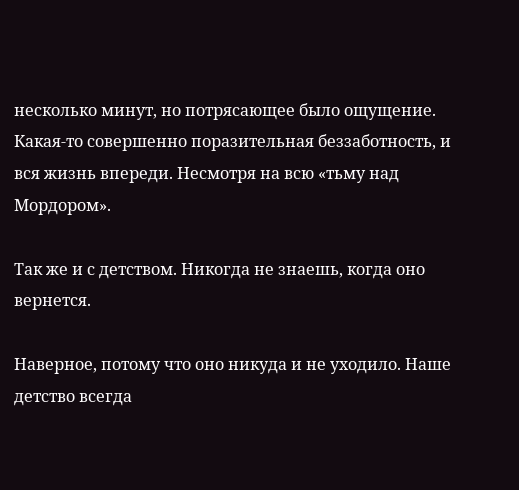несколько минут, но потрясающее было ощущение. Какая-то совершенно поразительная беззаботность, и вся жизнь впереди. Несмотря на всю «тьму над Мордором».

Так же и с детством. Никогда не знаешь, когда оно вернется.

Наверное, потому что оно никуда и не уходило. Наше детство всегда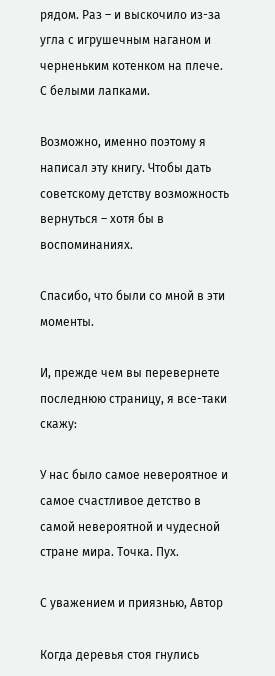рядом. Раз – и выскочило из-за угла с игрушечным наганом и черненьким котенком на плече. С белыми лапками.

Возможно, именно поэтому я написал эту книгу. Чтобы дать советскому детству возможность вернуться – хотя бы в воспоминаниях.

Спасибо, что были со мной в эти моменты.

И, прежде чем вы перевернете последнюю страницу, я все-таки скажу:

У нас было самое невероятное и самое счастливое детство в самой невероятной и чудесной стране мира. Точка. Пух.

С уважением и приязнью, Автор

Когда деревья стоя гнулись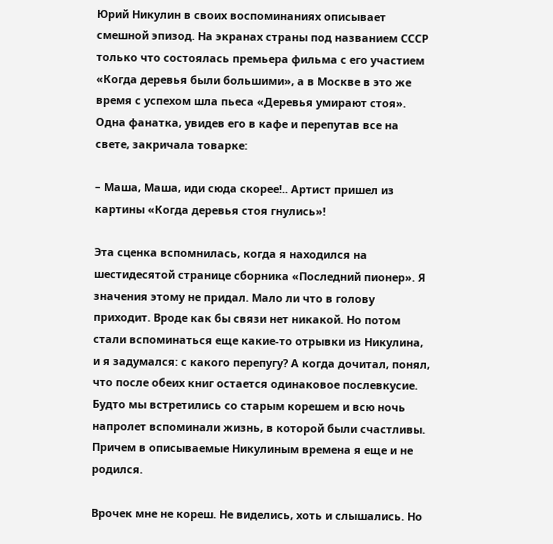Юрий Никулин в своих воспоминаниях описывает смешной эпизод. На экранах страны под названием СССР только что состоялась премьера фильма с его участием «Когда деревья были большими», а в Москве в это же время с успехом шла пьеса «Деревья умирают стоя». Одна фанатка, увидев его в кафе и перепутав все на свете, закричала товарке:

– Маша, Маша, иди сюда скорее!.. Артист пришел из картины «Когда деревья стоя гнулись»!

Эта сценка вспомнилась, когда я находился на шестидесятой странице сборника «Последний пионер». Я значения этому не придал. Мало ли что в голову приходит. Вроде как бы связи нет никакой. Но потом стали вспоминаться еще какие-то отрывки из Никулина, и я задумался: с какого перепугу? А когда дочитал, понял, что после обеих книг остается одинаковое послевкусие. Будто мы встретились со старым корешем и всю ночь напролет вспоминали жизнь, в которой были счастливы. Причем в описываемые Никулиным времена я еще и не родился.

Врочек мне не кореш. Не виделись, хоть и слышались. Но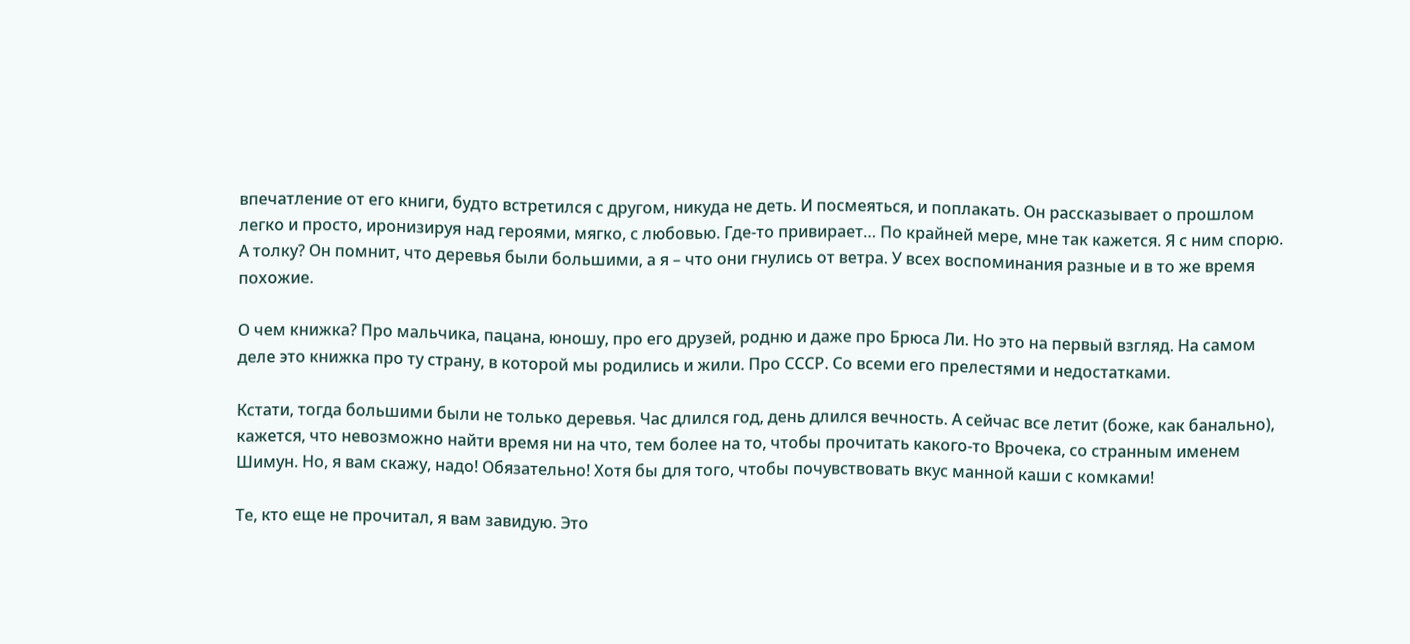впечатление от его книги, будто встретился с другом, никуда не деть. И посмеяться, и поплакать. Он рассказывает о прошлом легко и просто, иронизируя над героями, мягко, с любовью. Где-то привирает… По крайней мере, мне так кажется. Я с ним спорю. А толку? Он помнит, что деревья были большими, а я – что они гнулись от ветра. У всех воспоминания разные и в то же время похожие.

О чем книжка? Про мальчика, пацана, юношу, про его друзей, родню и даже про Брюса Ли. Но это на первый взгляд. На самом деле это книжка про ту страну, в которой мы родились и жили. Про СССР. Со всеми его прелестями и недостатками.

Кстати, тогда большими были не только деревья. Час длился год, день длился вечность. А сейчас все летит (боже, как банально), кажется, что невозможно найти время ни на что, тем более на то, чтобы прочитать какого-то Врочека, со странным именем Шимун. Но, я вам скажу, надо! Обязательно! Хотя бы для того, чтобы почувствовать вкус манной каши с комками!

Те, кто еще не прочитал, я вам завидую. Это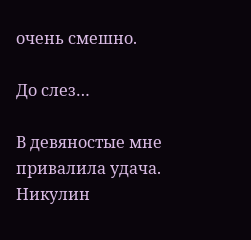очень смешно.

До слез…

В девяностые мне привалила удача. Никулин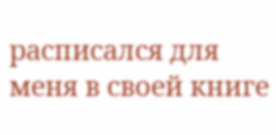расписался для меня в своей книге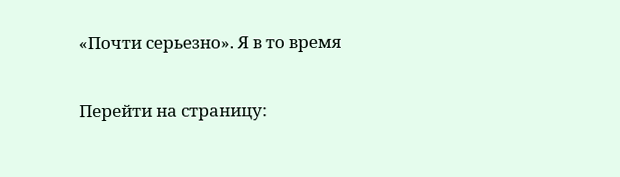«Почти серьезно». Я в то время

Перейти на страницу: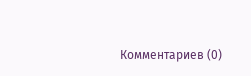Комментариев (0)